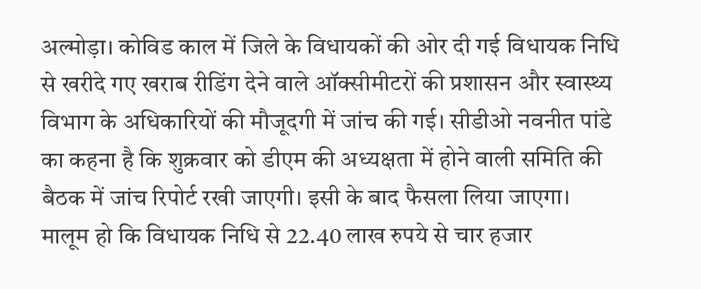अल्मोड़ा। कोविड काल में जिले के विधायकों की ओर दी गई विधायक निधि से खरीदे गए खराब रीडिंग देने वाले ऑक्सीमीटरों की प्रशासन और स्वास्थ्य विभाग के अधिकारियों की मौजूदगी में जांच की गई। सीडीओ नवनीत पांडे का कहना है कि शुक्रवार को डीएम की अध्यक्षता में होने वाली समिति की बैठक में जांच रिपोर्ट रखी जाएगी। इसी के बाद फैसला लिया जाएगा।
मालूम हो कि विधायक निधि से 22.40 लाख रुपये से चार हजार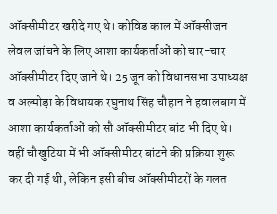ऑक्सीमीटर खरीदे गए थे। कोविड काल में ऑक्सीजन लेवल जांचने के लिए आशा कार्यकर्ताओं को चार-चार ऑक्सीमीटर दिए जाने थे। 25 जून को विधानसभा उपाध्यक्ष व अल्मोड़ा के विधायक रघुनाथ सिंह चौहान ने हवालबाग में आशा कार्यकर्ताओं को सौ ऑक्सीमीटर बांट भी दिए थे। वहीं चौखुटिया में भी ऑक्सीमीटर बांटने की प्रक्रिया शुरू कर दी गई थी, लेकिन इसी बीच ऑक्सीमीटरों के गलत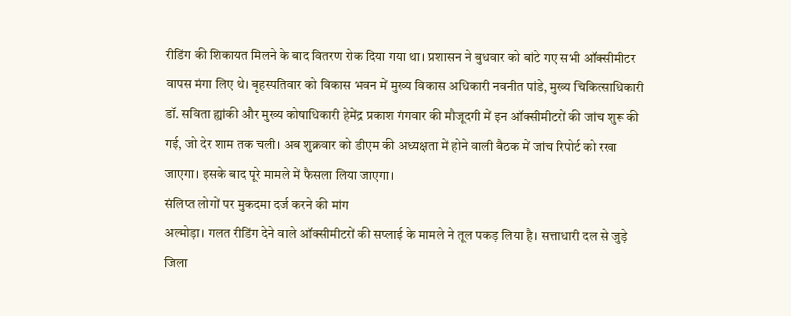रीडिंग की शिकायत मिलने के बाद वितरण रोक दिया गया था। प्रशासन ने बुधवार को बांटे गए सभी ऑक्सीमीटर वापस मंगा लिए थे। बृहस्पतिवार को विकास भवन में मुख्य विकास अधिकारी नवनीत पांडे, मुख्य चिकित्साधिकारी डॉ. सविता ह्यांकी और मुख्य कोषाधिकारी हेमेंद्र प्रकाश गंगवार की मौजूदगी में इन ऑक्सीमीटरों की जांच शुरू की गई, जो देर शाम तक चली। अब शुक्रवार को डीएम की अध्यक्षता में होने वाली बैठक में जांच रिपोर्ट को रखा जाएगा। इसके बाद पूरे मामले में फैसला लिया जाएगा।
संलिप्त लोगों पर मुकदमा दर्ज करने की मांग
अल्मोड़ा। गलत रीडिंग देने वाले ऑक्सीमीटरों की सप्लाई के मामले ने तूल पकड़ लिया है। सत्ताधारी दल से जुड़े जिला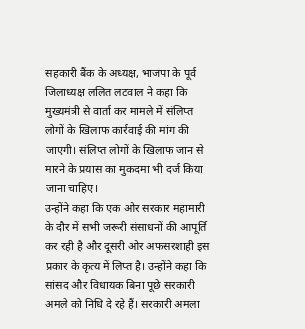सहकारी बैंक के अध्यक्ष, भाजपा के पूर्व जिलाध्यक्ष ललित लटवाल ने कहा कि मुख्यमंत्री से वार्ता कर मामले में संलिप्त लोगों के खिलाफ कार्रवाई की मांग की जाएगी। संलिप्त लोगों के खिलाफ जान से मारने के प्रयास का मुकदमा भी दर्ज किया जाना चाहिए।
उन्होंने कहा कि एक ओर सरकार महामारी के दौर में सभी जरूरी संसाधनों की आपूर्ति कर रही है और दूसरी ओर अफसरशाही इस प्रकार के कृत्य में लिप्त है। उन्होंने कहा कि सांसद और विधायक बिना पूछे सरकारी अमले को निधि दे रहे हैं। सरकारी अमला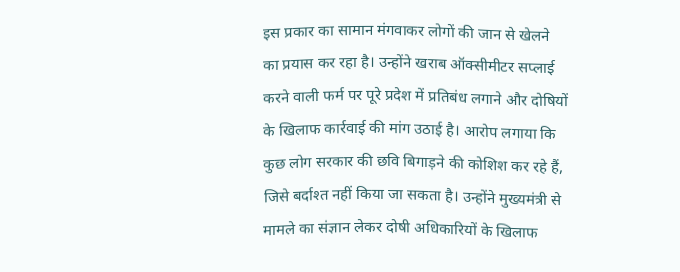इस प्रकार का सामान मंगवाकर लोगों की जान से खेलने का प्रयास कर रहा है। उन्होंने खराब ऑक्सीमीटर सप्लाई करने वाली फर्म पर पूरे प्रदेश में प्रतिबंध लगाने और दोषियों के खिलाफ कार्रवाई की मांग उठाई है। आरोप लगाया कि कुछ लोग सरकार की छवि बिगाड़ने की कोशिश कर रहे हैं, जिसे बर्दाश्त नहीं किया जा सकता है। उन्होंने मुख्यमंत्री से मामले का संज्ञान लेकर दोषी अधिकारियों के खिलाफ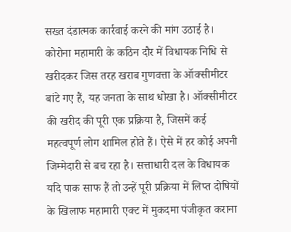सख्त दंडात्मक कार्रवाई करने की मांग उठाई है।
कोरोना महामारी के कठिन दौर में विधायक निधि से खरीदकर जिस तरह खराब गुणवत्ता के ऑक्सीमीटर बांटे गए हैं, यह जनता के साथ धोखा है। ऑक्सीमीटर की खरीद की पूरी एक प्रक्रिया है, जिसमें कई महत्वपूर्ण लोग शामिल होते हैं। ऐसे में हर कोई अपनी जिम्मेदारी से बच रहा है। सत्ताधारी दल के विधायक यदि पाक साफ हैं तो उन्हें पूरी प्रक्रिया में लिप्त दोषियों के खिलाफ महामारी एक्ट में मुकदमा पंजीकृत कराना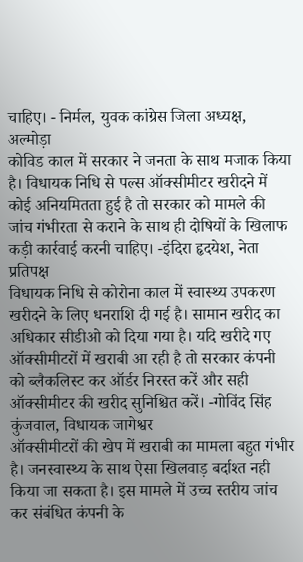चाहिए। - निर्मल, युवक कांग्रेस जिला अध्यक्ष, अल्मोड़ा
कोविड काल में सरकार ने जनता के साथ मजाक किया है। विधायक निधि से पल्स ऑक्सीमीटर खरीदने में कोई अनियमितता हुई है तो सरकार को मामले की जांच गंभीरता से कराने के साथ ही दोषियों के खिलाफ कड़ी कार्रवाई करनी चाहिए। -इंदिरा हृदयेश, नेता प्रतिपक्ष
विधायक निधि से कोरोना काल में स्वास्थ्य उपकरण खरीदने के लिए धनराशि दी गई है। सामान खरीद का अधिकार सीडीओ को दिया गया है। यदि खरीदे गए ऑक्सीमीटरों में खराबी आ रही है तो सरकार कंपनी को ब्लैकलिस्ट कर ऑर्डर निरस्त करें और सही ऑक्सीमीटर की खरीद सुनिश्चित करें। -गोविंद सिंह कुंजवाल, विधायक जागेश्वर
ऑक्सीमीटरों की खेप में खराबी का मामला बहुत गंभीर है। जनस्वास्थ्य के साथ ऐसा खिलवाड़ बर्दाश्त नही किया जा सकता है। इस मामले में उच्च स्तरीय जांच कर संबंधित कंपनी के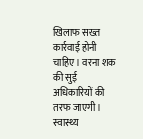खिलाफ सख्त कार्रवाई होनी चाहिए। वरना शक की सुई अधिकारियों की तरफ जाएगी। स्वास्थ्य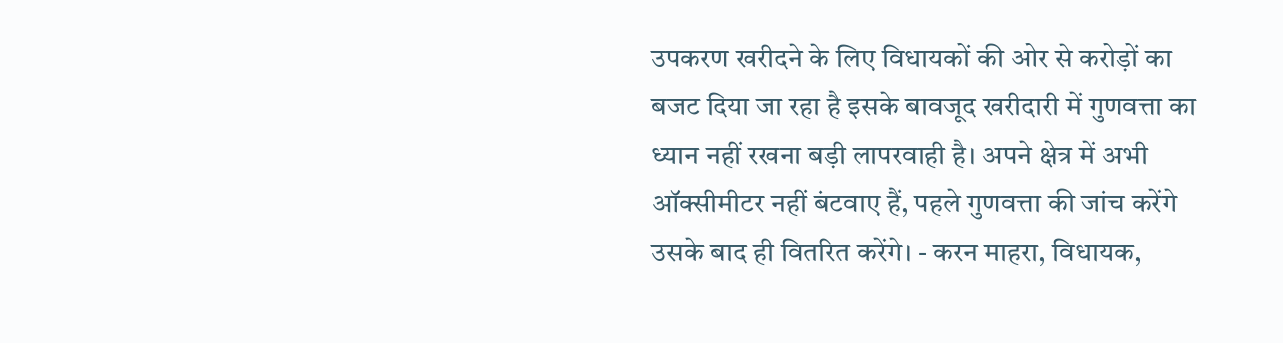उपकरण खरीदने के लिए विधायकों की ओर से करोड़ों का बजट दिया जा रहा है इसके बावजूद खरीदारी में गुणवत्ता का ध्यान नहीं रखना बड़ी लापरवाही है। अपने क्षेत्र में अभी ऑक्सीमीटर नहीं बंटवाए हैं, पहले गुणवत्ता की जांच करेंगे उसके बाद ही वितरित करेंगे। - करन माहरा, विधायक,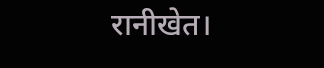रानीखेत।